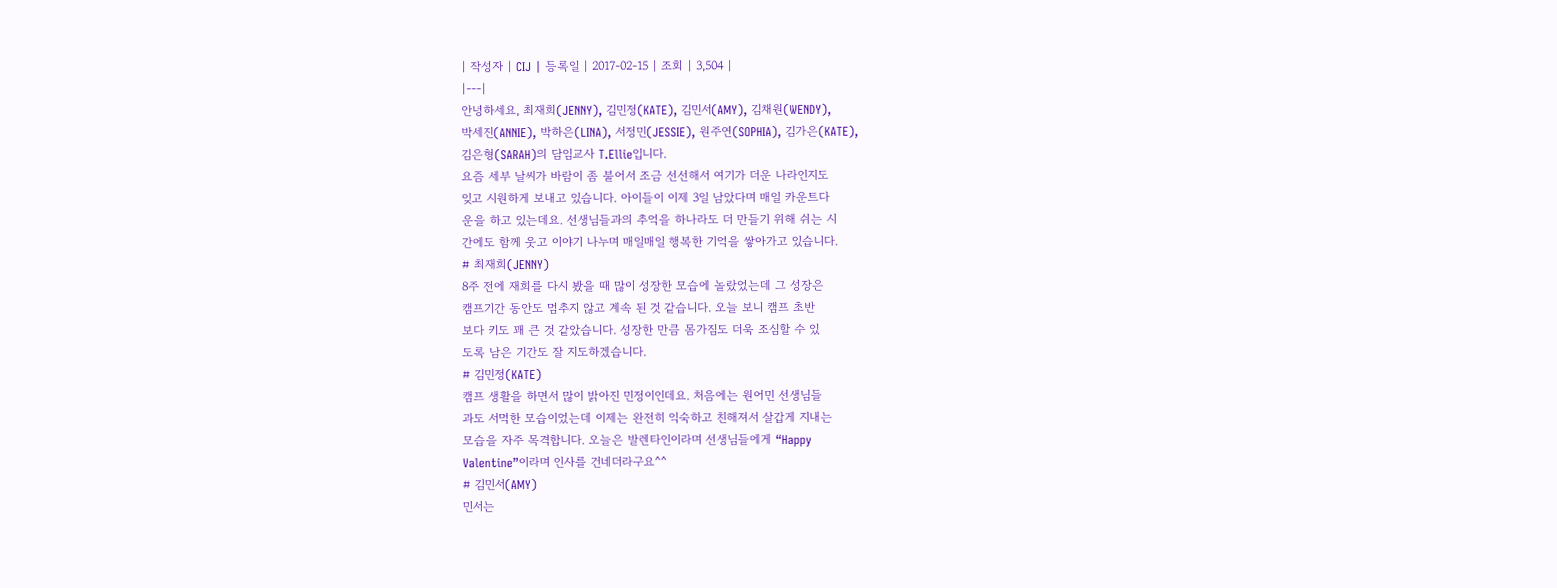| 작성자 | CIJ | 등록일 | 2017-02-15 | 조회 | 3,504 |
|---|
안녕하세요, 최재희(JENNY), 김민정(KATE), 김민서(AMY), 김채원(WENDY),
박세진(ANNIE), 박하은(LINA), 서정민(JESSIE), 원주연(SOPHIA), 김가은(KATE),
김은형(SARAH)의 담임교사 T.Ellie입니다.
요즘 세부 날씨가 바람이 좀 불어서 조금 선선해서 여기가 더운 나라인지도
잊고 시원하게 보내고 있습니다. 아이들이 이제 3일 남았다며 매일 카운트다
운을 하고 있는데요. 선생님들과의 추억을 하나라도 더 만들기 위해 쉬는 시
간에도 함께 웃고 이야기 나누며 매일매일 행복한 기억을 쌓아가고 있습니다.
# 최재희(JENNY)
8주 전에 재희를 다시 봤을 때 많이 성장한 모습에 놀랐었는데 그 성장은
캠프기간 동안도 멈추지 않고 계속 된 것 같습니다. 오늘 보니 캠프 초반
보다 키도 꽤 큰 것 같았습니다. 성장한 만큼 몸가짐도 더욱 조심할 수 있
도록 남은 기간도 잘 지도하겠습니다.
# 김민정(KATE)
캠프 생활을 하면서 많이 밝아진 민정이인데요. 처음에는 원어민 선생님들
과도 서먹한 모습이었는데 이제는 완전히 익숙하고 친해져서 살갑게 지내는
모습을 자주 목격합니다. 오늘은 발렌타인이라며 선생님들에게 “Happy
Valentine”이라며 인사를 건네더라구요^^
# 김민서(AMY)
민서는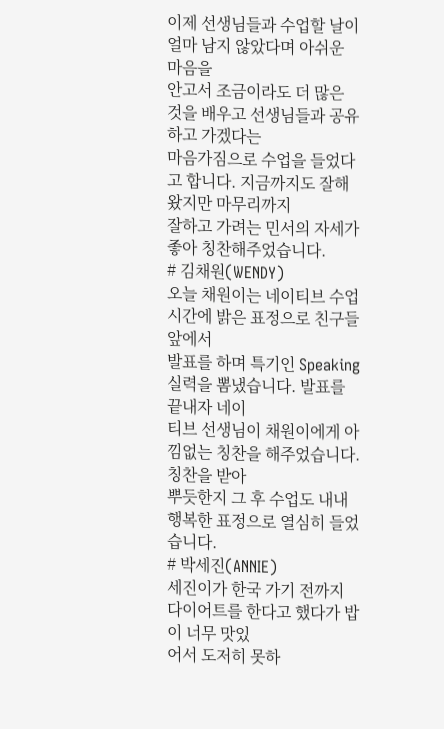이제 선생님들과 수업할 날이 얼마 남지 않았다며 아쉬운 마음을
안고서 조금이라도 더 많은 것을 배우고 선생님들과 공유하고 가겠다는
마음가짐으로 수업을 들었다고 합니다. 지금까지도 잘해왔지만 마무리까지
잘하고 가려는 민서의 자세가 좋아 칭찬해주었습니다.
# 김채원(WENDY)
오늘 채원이는 네이티브 수업 시간에 밝은 표정으로 친구들 앞에서
발표를 하며 특기인 Speaking 실력을 뽐냈습니다. 발표를 끝내자 네이
티브 선생님이 채원이에게 아낌없는 칭찬을 해주었습니다. 칭찬을 받아
뿌듯한지 그 후 수업도 내내 행복한 표정으로 열심히 들었습니다.
# 박세진(ANNIE)
세진이가 한국 가기 전까지 다이어트를 한다고 했다가 밥이 너무 맛있
어서 도저히 못하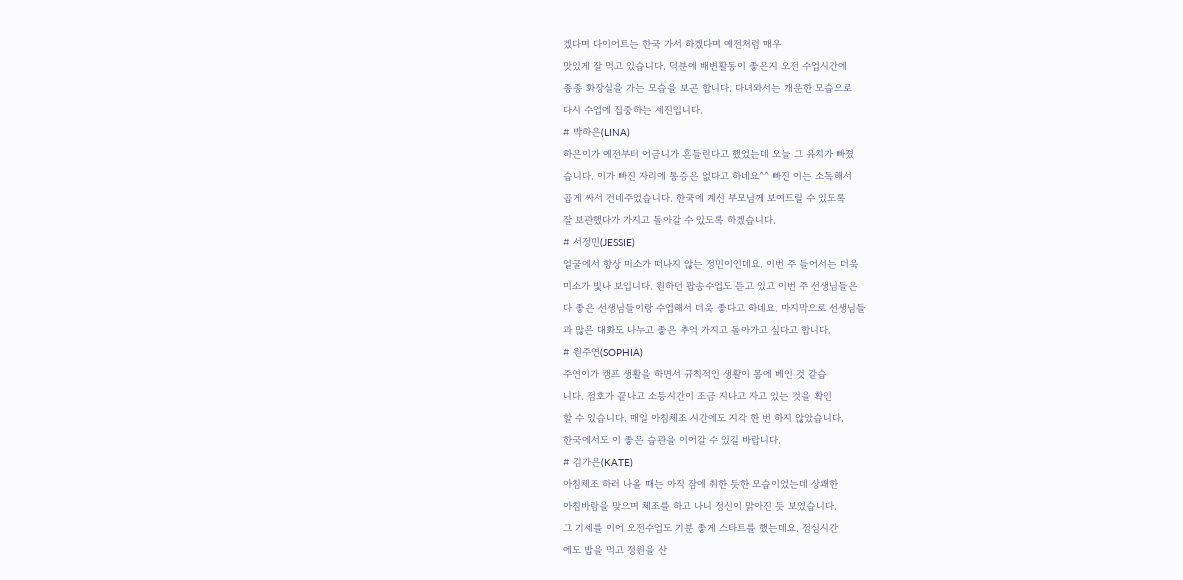겠다며 다이어트는 한국 가서 하겠다며 예전처럼 매우
맛있게 잘 먹고 있습니다. 덕분에 배변활동이 좋은지 오전 수업시간에
종종 화장실을 가는 모습을 보곤 합니다. 다녀와서는 개운한 모습으로
다시 수업에 집중하는 세진입니다.
# 박하은(LINA)
하은이가 예전부터 어금니가 흔들린다고 했었는데 오늘 그 유치가 빠졌
습니다. 이가 빠진 자리에 통증은 없다고 하네요^^ 빠진 이는 소독해서
곱게 싸서 건네주었습니다. 한국에 계신 부모님께 보여드릴 수 있도록
잘 보관했다가 가지고 돌아갈 수 있도록 하겠습니다.
# 서정민(JESSIE)
얼굴에서 항상 미소가 떠나지 않는 정민이인데요. 이번 주 들어서는 더욱
미소가 빛나 보입니다. 원하던 팝송수업도 듣고 있고 이번 주 선생님들은
다 좋은 선생님들이랑 수업해서 더욱 좋다고 하네요. 마지막으로 선생님들
과 많은 대화도 나누고 좋은 추억 가지고 돌아가고 싶다고 합니다.
# 원주연(SOPHIA)
주연이가 캠프 생활을 하면서 규칙적인 생활이 몸에 베인 것 같습
니다. 점호가 끝나고 소등시간이 조금 지나고 자고 있는 것을 확인
할 수 있습니다. 매일 아침체조 시간에도 지각 한 번 하지 않았습니다.
한국에서도 이 좋은 습관을 이어갈 수 있길 바랍니다.
# 김가은(KATE)
아침체조 하러 나올 때는 아직 잠에 취한 듯한 모습이었는데 상쾌한
아침바람을 맞으며 체조를 하고 나니 정신이 맑아진 듯 보였습니다.
그 기세를 이어 오전수업도 기분 좋게 스타트를 했는데요. 점심시간
에도 밥을 먹고 정원을 산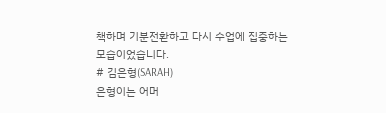책하며 기분전환하고 다시 수업에 집중하는
모습이었습니다.
# 김은형(SARAH)
은형이는 어머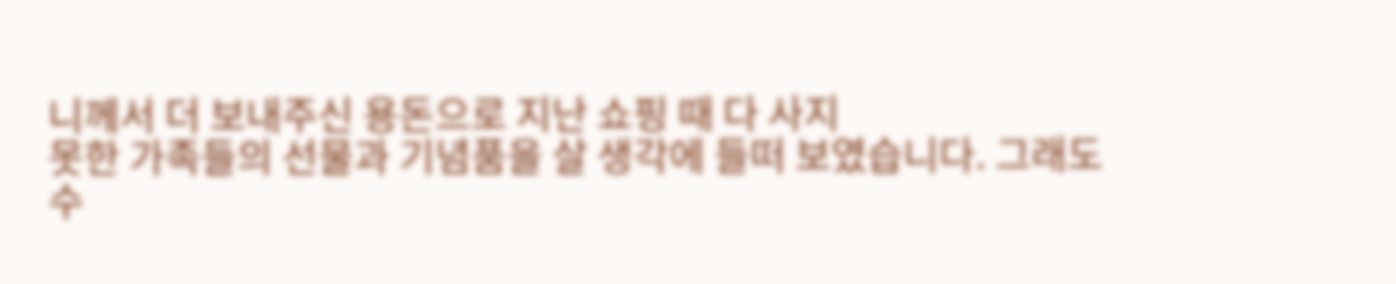니께서 더 보내주신 용돈으로 지난 쇼핑 때 다 사지
못한 가족들의 선물과 기념품을 살 생각에 들떠 보였습니다. 그래도
수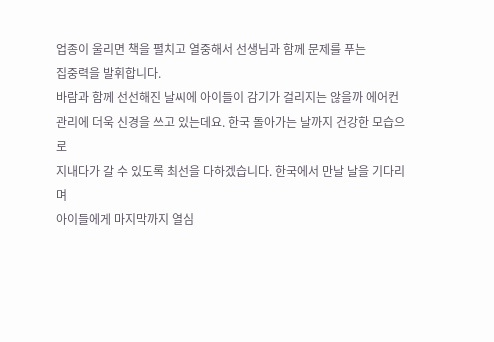업종이 울리면 책을 펼치고 열중해서 선생님과 함께 문제를 푸는
집중력을 발휘합니다.
바람과 함께 선선해진 날씨에 아이들이 감기가 걸리지는 않을까 에어컨
관리에 더욱 신경을 쓰고 있는데요. 한국 돌아가는 날까지 건강한 모습으로
지내다가 갈 수 있도록 최선을 다하겠습니다. 한국에서 만날 날을 기다리며
아이들에게 마지막까지 열심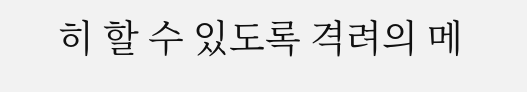히 할 수 있도록 격려의 메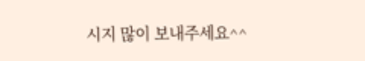시지 많이 보내주세요^^